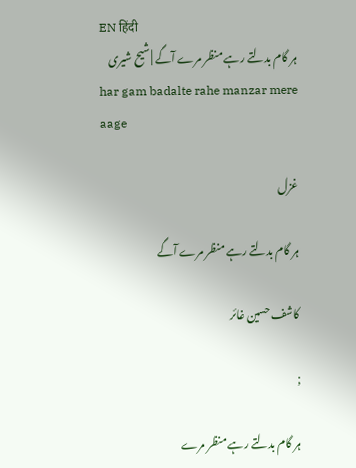EN हिंदी
ہر گام بدلتے رہے منظر مرے آگے | شیح شیری
har gam badalte rahe manzar mere aage

غزل

ہر گام بدلتے رہے منظر مرے آگے

کاشف حسین غائر

;

ہر گام بدلتے رہے منظر مرے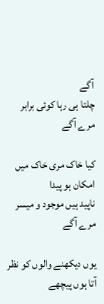آگے
چلتا ہی رہا کوئی برابر مرے آگے

کیا خاک مری خاک میں امکان ہو پیدا
ناپید ہیں موجود و میسر مرے آگے

یوں دیکھنے والوں کو نظر آتا ہوں پیچھے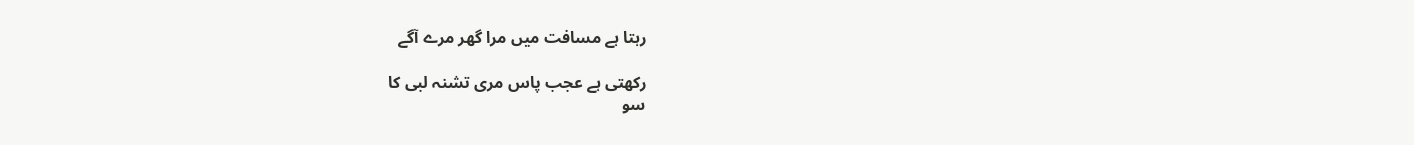رہتا ہے مسافت میں مرا گھر مرے آگے

رکھتی ہے عجب پاس مری تشنہ لبی کا
سو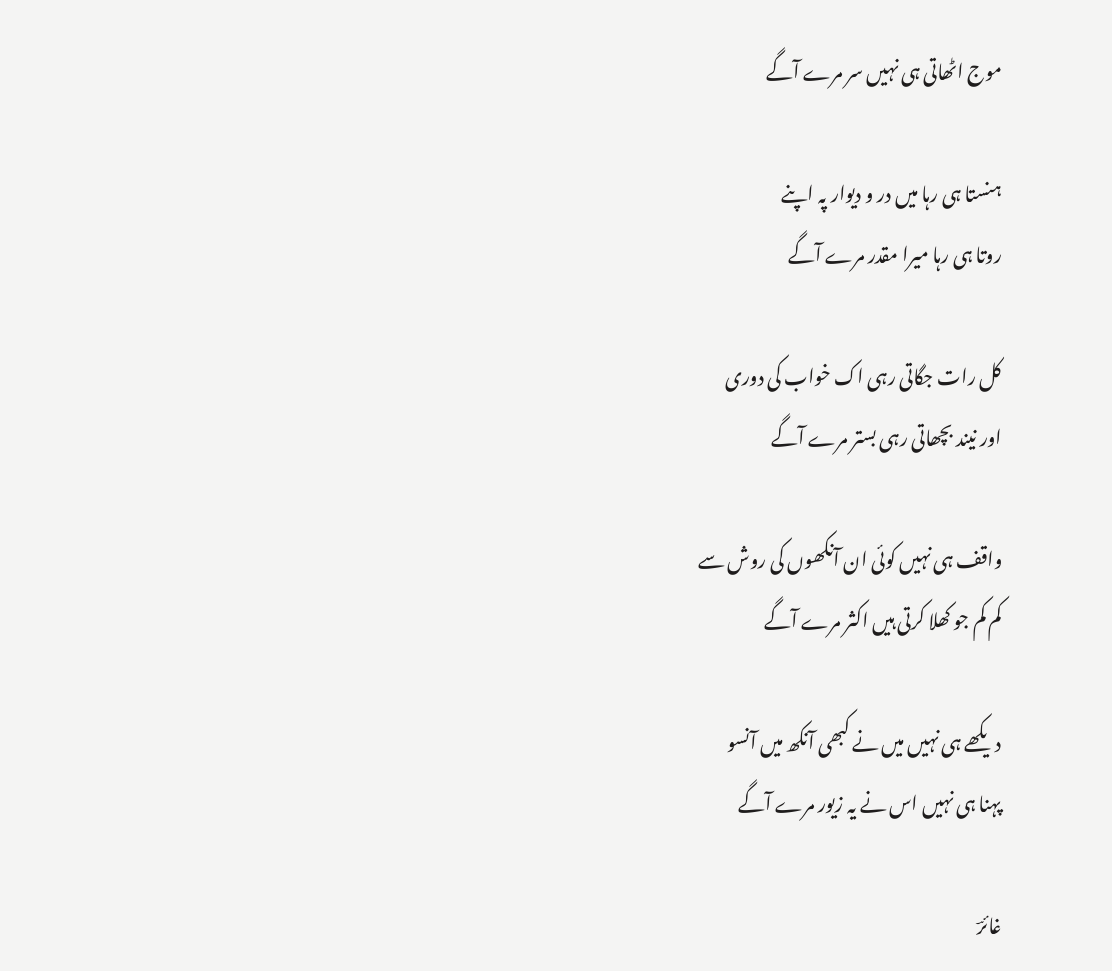موج اٹھاتی ہی نہیں سر مرے آگے

ہنستا ہی رہا میں در و دیوار پہ اپنے
روتا ہی رہا میرا مقدر مرے آگے

کل رات جگاتی رہی اک خواب کی دوری
اور نیند بچھاتی رہی بستر مرے آگے

واقف ہی نہیں کوئی ان آنکھوں کی روش سے
کم کم جو کھلا کرتی ہیں اکثر مرے آگے

دیکھے ہی نہیں میں نے کبھی آنکھ میں آنسو
پہنا ہی نہیں اس نے یہ زیور مرے آگے

غائرؔ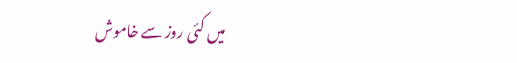میں کئی روز سے خاموش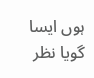ہوں ایسا
گویا نظر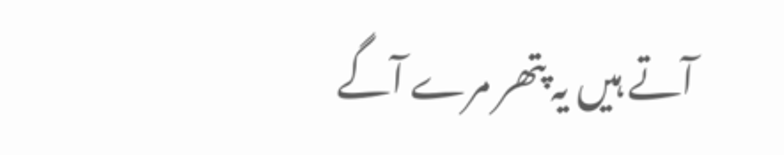آتے ہیں یہ پتھر مرے آگے